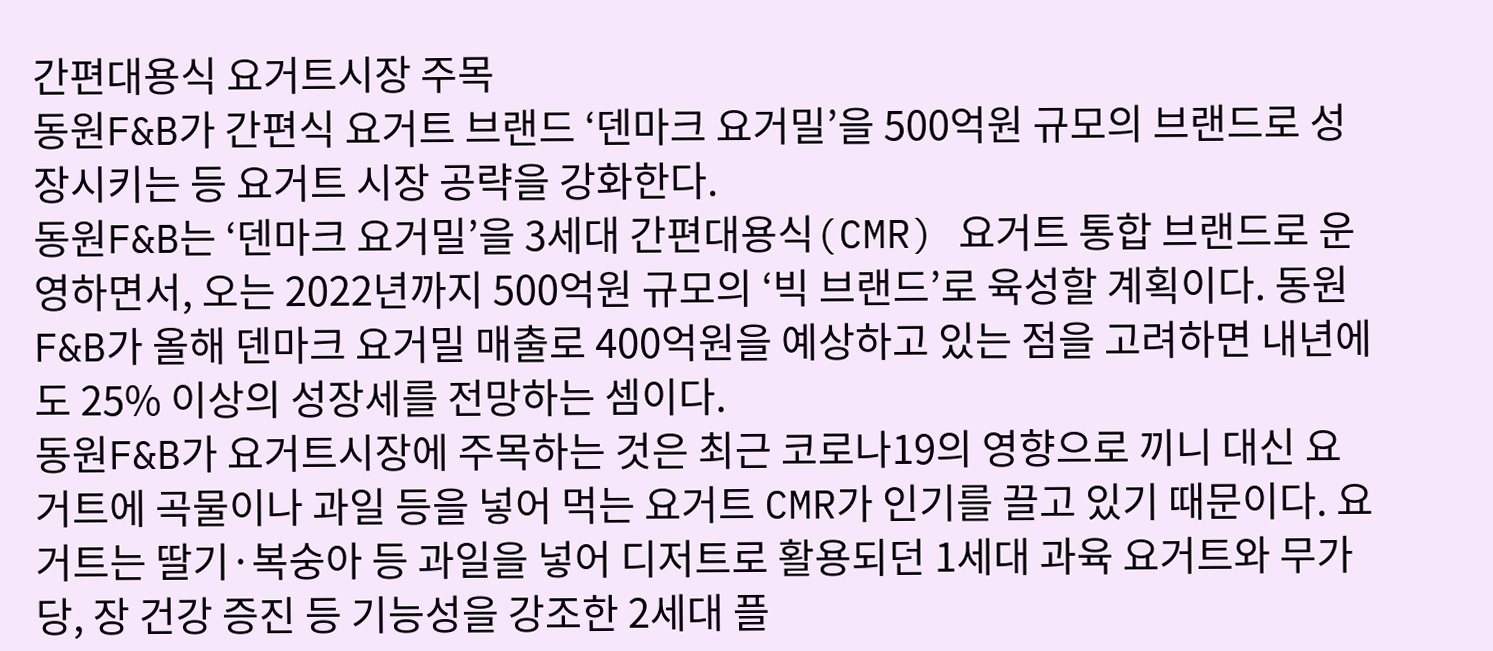간편대용식 요거트시장 주목
동원F&B가 간편식 요거트 브랜드 ‘덴마크 요거밀’을 500억원 규모의 브랜드로 성장시키는 등 요거트 시장 공략을 강화한다.
동원F&B는 ‘덴마크 요거밀’을 3세대 간편대용식(CMR) 요거트 통합 브랜드로 운영하면서, 오는 2022년까지 500억원 규모의 ‘빅 브랜드’로 육성할 계획이다. 동원F&B가 올해 덴마크 요거밀 매출로 400억원을 예상하고 있는 점을 고려하면 내년에도 25% 이상의 성장세를 전망하는 셈이다.
동원F&B가 요거트시장에 주목하는 것은 최근 코로나19의 영향으로 끼니 대신 요거트에 곡물이나 과일 등을 넣어 먹는 요거트 CMR가 인기를 끌고 있기 때문이다. 요거트는 딸기·복숭아 등 과일을 넣어 디저트로 활용되던 1세대 과육 요거트와 무가당, 장 건강 증진 등 기능성을 강조한 2세대 플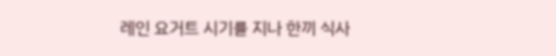레인 요거트 시기를 지나 한끼 식사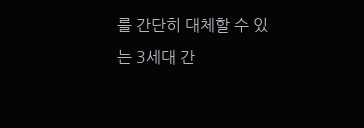를 간단히 대체할 수 있는 3세대 간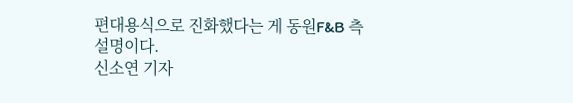편대용식으로 진화했다는 게 동원F&B 측 설명이다.
신소연 기자